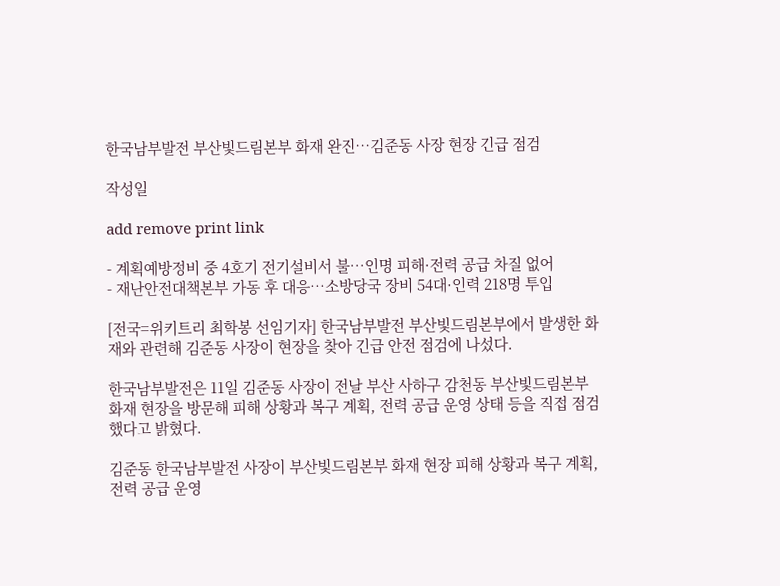한국남부발전 부산빛드림본부 화재 완진…김준동 사장 현장 긴급 점검

작성일

add remove print link

- 계획예방정비 중 4호기 전기설비서 불…인명 피해·전력 공급 차질 없어
- 재난안전대책본부 가동 후 대응…소방당국 장비 54대·인력 218명 투입

[전국=위키트리 최학봉 선임기자] 한국남부발전 부산빛드림본부에서 발생한 화재와 관련해 김준동 사장이 현장을 찾아 긴급 안전 점검에 나섰다.

한국남부발전은 11일 김준동 사장이 전날 부산 사하구 감천동 부산빛드림본부 화재 현장을 방문해 피해 상황과 복구 계획, 전력 공급 운영 상태 등을 직접 점검했다고 밝혔다.

김준동 한국남부발전 사장이 부산빛드림본부 화재 현장 피해 상황과 복구 계획, 전력 공급 운영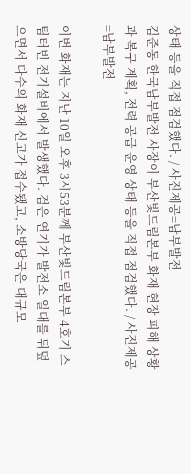상태 등을 직접 점검했다. / 사진제공=남부발전
김준동 한국남부발전 사장이 부산빛드림본부 화재 현장 피해 상황과 복구 계획, 전력 공급 운영 상태 등을 직접 점검했다. / 사진제공=남부발전

이번 화재는 지난 10일 오후 3시53분께 부산빛드림본부 4호기 스팀터빈 전기설비에서 발생했다. 검은 연기가 발전소 일대를 뒤덮으면서 다수의 화재 신고가 접수됐고, 소방당국은 대규모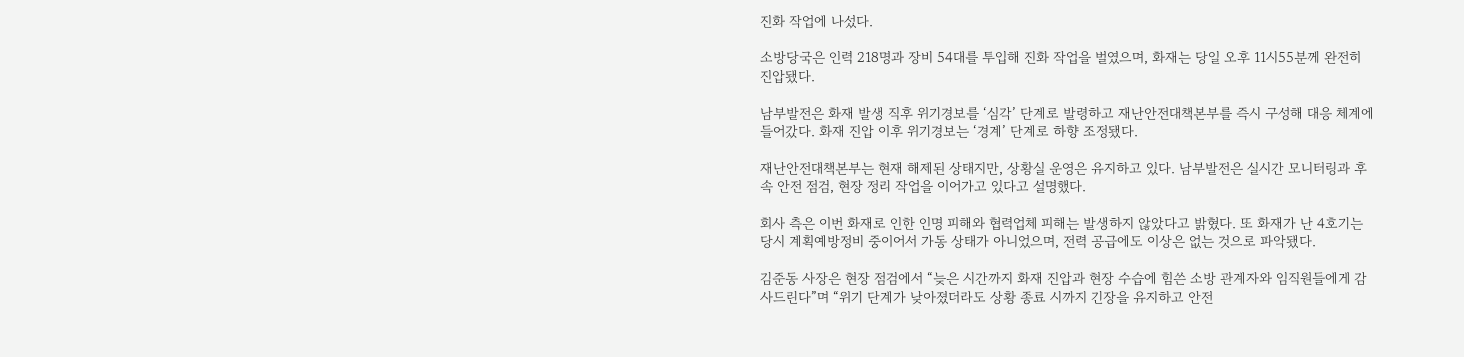진화 작업에 나섰다.

소방당국은 인력 218명과 장비 54대를 투입해 진화 작업을 벌였으며, 화재는 당일 오후 11시55분께 완전히 진압됐다.

남부발전은 화재 발생 직후 위기경보를 ‘심각’ 단계로 발령하고 재난안전대책본부를 즉시 구성해 대응 체계에 들어갔다. 화재 진압 이후 위기경보는 ‘경계’ 단계로 하향 조정됐다.

재난안전대책본부는 현재 해제된 상태지만, 상황실 운영은 유지하고 있다. 남부발전은 실시간 모니터링과 후속 안전 점검, 현장 정리 작업을 이어가고 있다고 설명했다.

회사 측은 이번 화재로 인한 인명 피해와 협력업체 피해는 발생하지 않았다고 밝혔다. 또 화재가 난 4호기는 당시 계획예방정비 중이어서 가동 상태가 아니었으며, 전력 공급에도 이상은 없는 것으로 파악됐다.

김준동 사장은 현장 점검에서 “늦은 시간까지 화재 진압과 현장 수습에 힘쓴 소방 관계자와 임직원들에게 감사드린다”며 “위기 단계가 낮아졌더라도 상황 종료 시까지 긴장을 유지하고 안전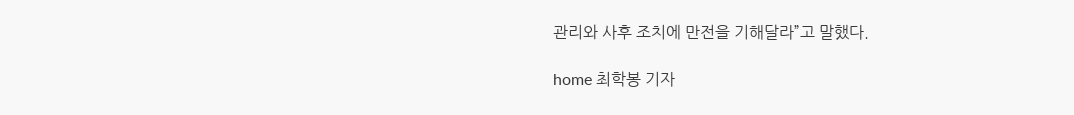관리와 사후 조치에 만전을 기해달라”고 말했다.

home 최학봉 기자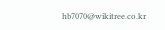hb7070@wikitree.co.kr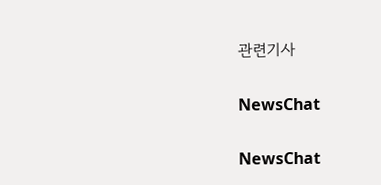관련기사

NewsChat

NewsChat